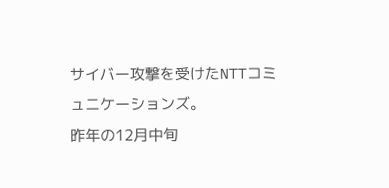サイバー攻撃を受けたNTTコミュニケーションズ。
昨年の12月中旬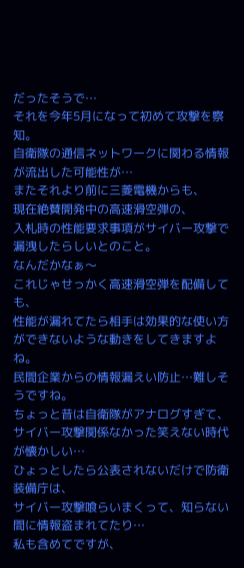だったそうで…
それを今年5月になって初めて攻撃を察知。
自衛隊の通信ネットワークに関わる情報が流出した可能性が…
またそれより前に三菱電機からも、
現在絶賛開発中の高速滑空弾の、
入札時の性能要求事項がサイバー攻撃で漏洩したらしいとのこと。
なんだかなぁ〜
これじゃせっかく高速滑空弾を配備しても、
性能が漏れてたら相手は効果的な使い方ができないような動きをしてきますよね。
民間企業からの情報漏えい防止…難しそうですね。
ちょっと昔は自衛隊がアナログすぎて、
サイバー攻撃関係なかった笑えない時代が懐かしい…
ひょっとしたら公表されないだけで防衛装備庁は、
サイバー攻撃喰らいまくって、知らない間に情報盗まれてたり…
私も含めてですが、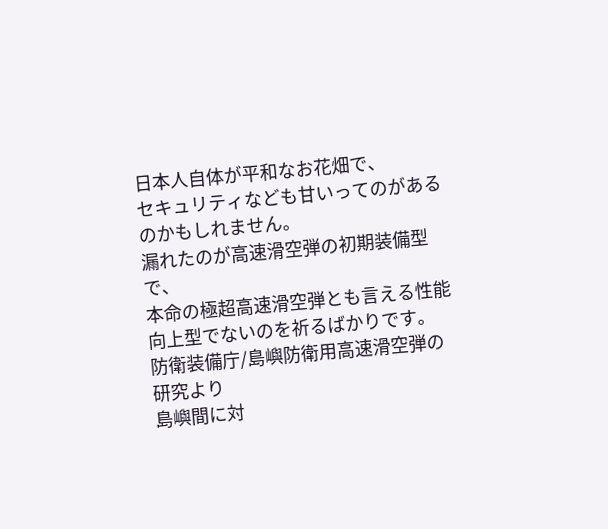日本人自体が平和なお花畑で、
セキュリティなども甘いってのがあるのかもしれません。
漏れたのが高速滑空弾の初期装備型で、
本命の極超高速滑空弾とも言える性能向上型でないのを祈るばかりです。
防衛装備庁/島嶼防衛用高速滑空弾の研究より
島嶼間に対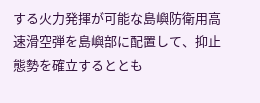する火力発揮が可能な島嶼防衛用高速滑空弾を島嶼部に配置して、抑止態勢を確立するととも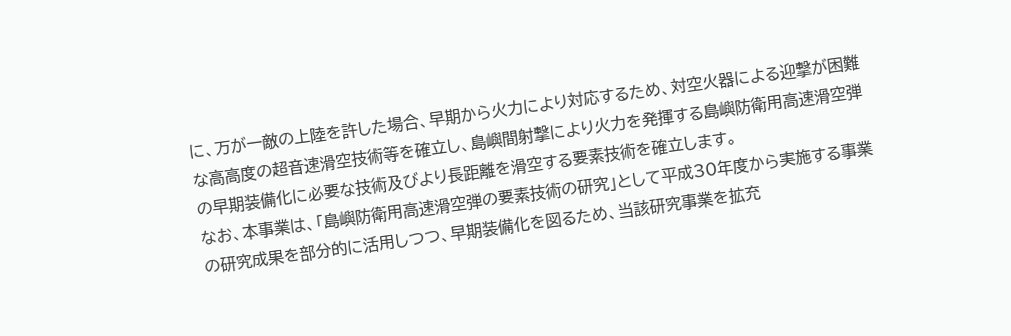に、万が一敵の上陸を許した場合、早期から火力により対応するため、対空火器による迎撃が困難な高高度の超音速滑空技術等を確立し、島嶼間射撃により火力を発揮する島嶼防衛用高速滑空弾の早期装備化に必要な技術及びより長距離を滑空する要素技術を確立します。
なお、本事業は、「島嶼防衛用高速滑空弾の要素技術の研究」として平成30年度から実施する事業の研究成果を部分的に活用しつつ、早期装備化を図るため、当該研究事業を拡充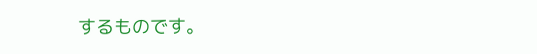するものです。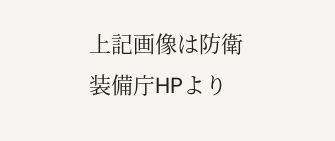上記画像は防衛装備庁HPより